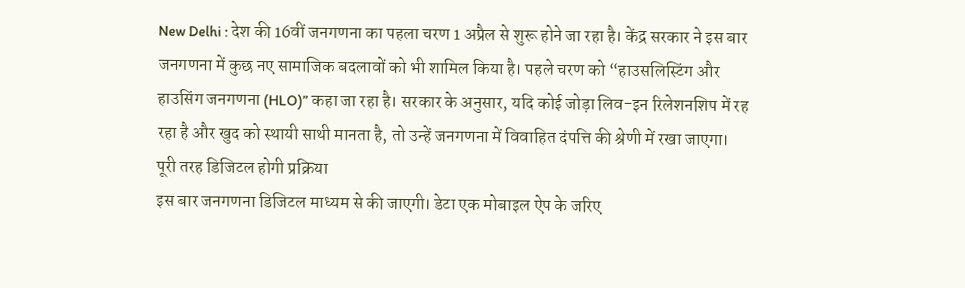New Delhi : देश की 16वीं जनगणना का पहला चरण 1 अप्रैल से शुरू होने जा रहा है। केंद्र सरकार ने इस बार जनगणना में कुछ नए सामाजिक बदलावों को भी शामिल किया है। पहले चरण को “हाउसलिस्टिंग और हाउसिंग जनगणना (HLO)” कहा जा रहा है। सरकार के अनुसार, यदि कोई जोड़ा लिव-इन रिलेशनशिप में रह रहा है और खुद को स्थायी साथी मानता है, तो उन्हें जनगणना में विवाहित दंपत्ति की श्रेणी में रखा जाएगा।
पूरी तरह डिजिटल होगी प्रक्रिया
इस बार जनगणना डिजिटल माध्यम से की जाएगी। डेटा एक मोबाइल ऐप के जरिए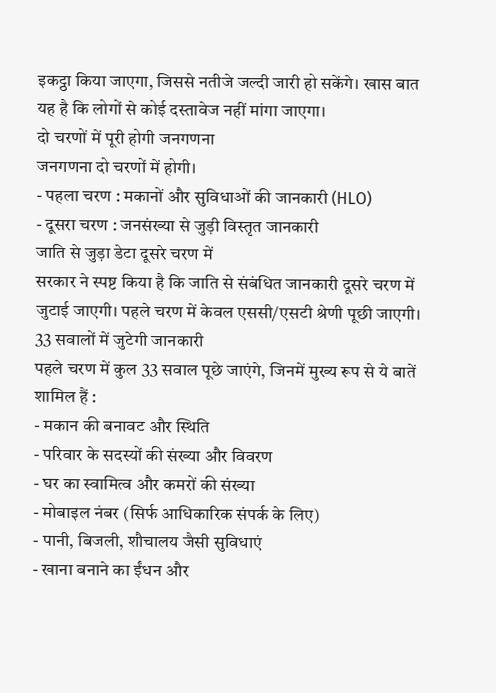इकट्ठा किया जाएगा, जिससे नतीजे जल्दी जारी हो सकेंगे। खास बात यह है कि लोगों से कोई दस्तावेज नहीं मांगा जाएगा।
दो चरणों में पूरी होगी जनगणना
जनगणना दो चरणों में होगी।
- पहला चरण : मकानों और सुविधाओं की जानकारी (HLO)
- दूसरा चरण : जनसंख्या से जुड़ी विस्तृत जानकारी
जाति से जुड़ा डेटा दूसरे चरण में
सरकार ने स्पष्ट किया है कि जाति से संबंधित जानकारी दूसरे चरण में जुटाई जाएगी। पहले चरण में केवल एससी/एसटी श्रेणी पूछी जाएगी।
33 सवालों में जुटेगी जानकारी
पहले चरण में कुल 33 सवाल पूछे जाएंगे, जिनमें मुख्य रूप से ये बातें शामिल हैं :
- मकान की बनावट और स्थिति
- परिवार के सदस्यों की संख्या और विवरण
- घर का स्वामित्व और कमरों की संख्या
- मोबाइल नंबर (सिर्फ आधिकारिक संपर्क के लिए)
- पानी, बिजली, शौचालय जैसी सुविधाएं
- खाना बनाने का ईंधन और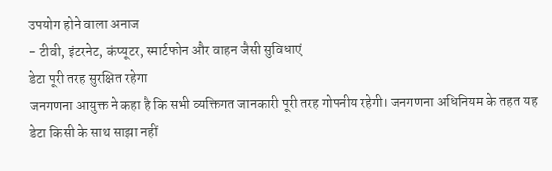उपयोग होने वाला अनाज
- टीवी, इंटरनेट, कंप्यूटर, स्मार्टफोन और वाहन जैसी सुविधाएं
डेटा पूरी तरह सुरक्षित रहेगा
जनगणना आयुक्त ने कहा है कि सभी व्यक्तिगत जानकारी पूरी तरह गोपनीय रहेगी। जनगणना अधिनियम के तहत यह डेटा किसी के साथ साझा नहीं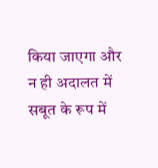किया जाएगा और न ही अदालत में सबूत के रूप में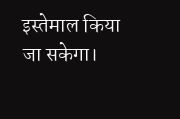इस्तेमाल किया जा सकेगा।